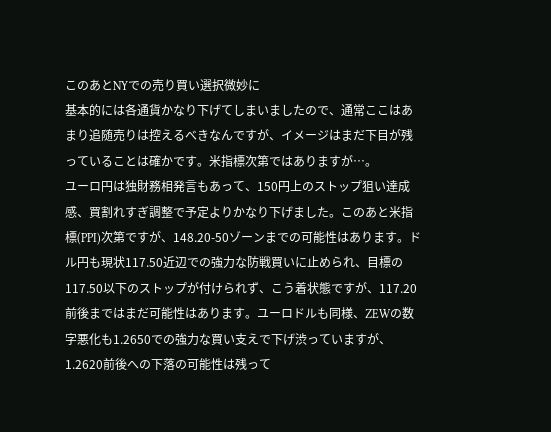このあとNYでの売り買い選択微妙に
基本的には各通貨かなり下げてしまいましたので、通常ここはあまり追随売りは控えるべきなんですが、イメージはまだ下目が残っていることは確かです。米指標次第ではありますが…。
ユーロ円は独財務相発言もあって、150円上のストップ狙い達成感、買割れすぎ調整で予定よりかなり下げました。このあと米指標(PPI)次第ですが、148.20-50ゾーンまでの可能性はあります。ドル円も現状117.50近辺での強力な防戦買いに止められ、目標の117.50以下のストップが付けられず、こう着状態ですが、117.20前後まではまだ可能性はあります。ユーロドルも同様、ZEWの数字悪化も1.2650での強力な買い支えで下げ渋っていますが、1.2620前後への下落の可能性は残って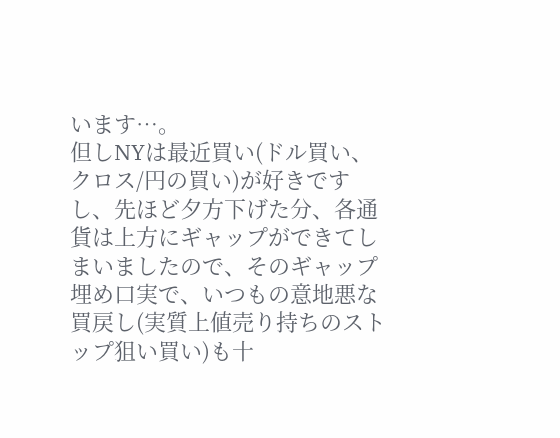います…。
但しNYは最近買い(ドル買い、クロス/円の買い)が好きですし、先ほど夕方下げた分、各通貨は上方にギャップができてしまいましたので、そのギャップ埋め口実で、いつもの意地悪な買戻し(実質上値売り持ちのストップ狙い買い)も十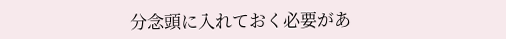分念頭に入れておく必要があ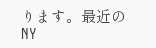ります。最近のNY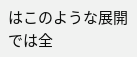はこのような展開では全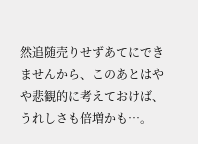然追随売りせずあてにできませんから、このあとはやや悲観的に考えておけば、うれしさも倍増かも…。